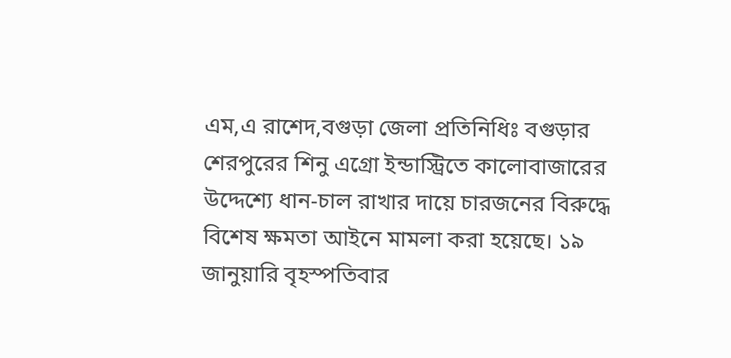এম,এ রাশেদ,বগুড়া জেলা প্রতিনিধিঃ বগুড়ার শেরপুরের শিনু এগ্রো ইন্ডাস্ট্রিতে কালোবাজারের উদ্দেশ্যে ধান-চাল রাখার দায়ে চারজনের বিরুদ্ধে বিশেষ ক্ষমতা আইনে মামলা করা হয়েছে। ১৯ জানুয়ারি বৃহস্পতিবার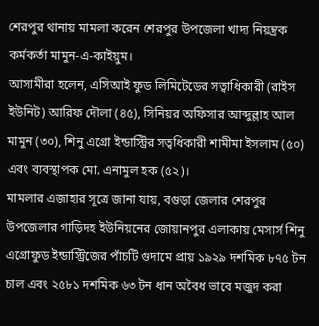শেরপুর থানায় মামলা করেন শেরপুর উপজেলা খাদ্য নিয়ন্ত্রক কর্মকর্তা মামুন-এ-কাইয়ুম।
আসামীরা হলেন, এসিআই ফুড লিমিটেডের সত্বাধিকারী (রাইস ইউনিট) আরিফ দৌলা (৪৫), সিনিয়র অফিসার আব্দুল্লাহ আল মামুন (৩০), শিনু এগ্রো ইন্ডাস্ট্রির সত্বধিকারী শামীমা ইসলাম (৫০) এবং ব্যবস্থাপক মো. এনামুল হক (৫২)।
মামলার এজাহার সূত্রে জানা যায়, বগুড়া জেলার শেরপুর উপজেলার গাড়িদহ ইউনিয়নের জোয়ানপুর এলাকায় মেসার্স শিনু এগ্রোফুড ইন্ডাস্ট্রিজের পাঁচটি গুদামে প্রায় ১৯২৯ দশমিক ৮৭৫ টন চাল এবং ২৫৮১ দশমিক ৬৩ টন ধান অবৈধ ভাবে মজুদ করা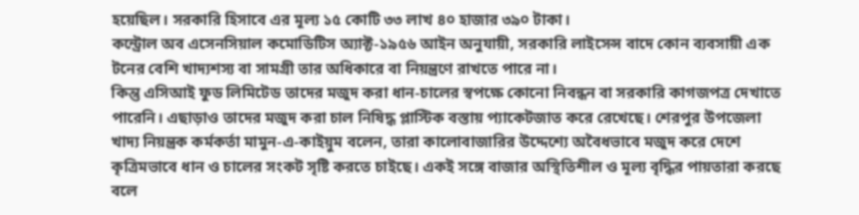হয়েছিল। সরকারি হিসাবে এর মূল্য ১৫ কোটি ৩৩ লাখ ৪০ হাজার ৩৯০ টাকা।
কন্ট্রোল অব এসেনসিয়াল কমোডিটিস অ্যাক্ট-১৯৫৬ আইন অনুযায়ী, সরকারি লাইসেন্স বাদে কোন ব্যবসায়ী এক টনের বেশি খাদ্যশস্য বা সামগ্রী তার অধিকারে বা নিয়ন্ত্রণে রাখতে পারে না।
কিন্তু এসিআই ফুড লিমিটেড তাদের মজুদ করা ধান-চালের স্বপক্ষে কোনো নিবন্ধন বা সরকারি কাগজপত্র দেখাতে পারেনি। এছাড়াও তাদের মজুদ করা চাল নিষিদ্ধ প্লাস্টিক বস্তায় প্যাকেটজাত করে রেখেছে। শেরপুর উপজেলা খাদ্য নিয়ন্ত্রক কর্মকর্তা মামুন-এ-কাইয়ুম বলেন, তারা কালোবাজারির উদ্দেশ্যে অবৈধভাবে মজুদ করে দেশে কৃত্রিমভাবে ধান ও চালের সংকট সৃষ্টি করতে চাইছে। একই সঙ্গে বাজার অস্থিতিশীল ও মূল্য বৃদ্ধির পায়তারা করছে বলে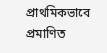প্রাথমিকভাবে প্রমাণিত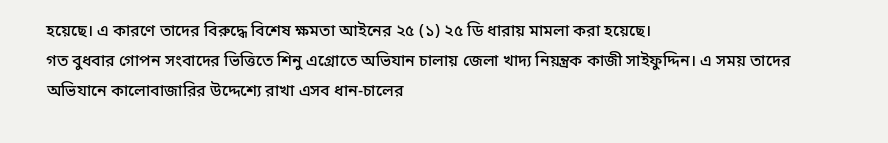হয়েছে। এ কারণে তাদের বিরুদ্ধে বিশেষ ক্ষমতা আইনের ২৫ (১) ২৫ ডি ধারায় মামলা করা হয়েছে।
গত বুধবার গোপন সংবাদের ভিত্তিতে শিনু এগ্রোতে অভিযান চালায় জেলা খাদ্য নিয়ন্ত্রক কাজী সাইফুদ্দিন। এ সময় তাদের অভিযানে কালোবাজারির উদ্দেশ্যে রাখা এসব ধান-চালের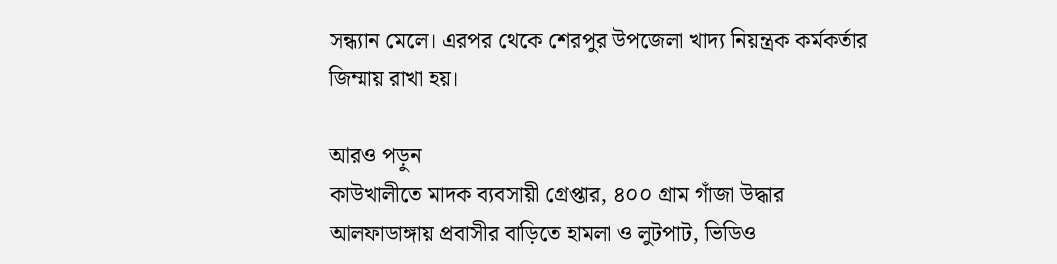সন্ধ্যান মেলে। এরপর থেকে শেরপুর উপজেলা খাদ্য নিয়ন্ত্রক কর্মকর্তার জিম্মায় রাখা হয়।

আরও পড়ুন
কাউখালীতে মাদক ব্যবসায়ী গ্রেপ্তার, ৪০০ গ্রাম গাঁজা উদ্ধার
আলফাডাঙ্গায় প্রবাসীর বাড়িতে হামলা ও লুটপাট, ভিডিও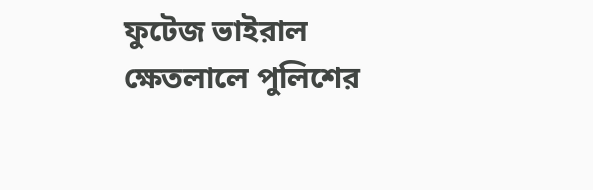ফুটেজ ভাইরাল
ক্ষেতলালে পুলিশের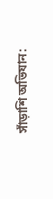সাঁড়াশি অভিযান: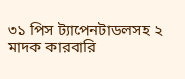৩১ পিস ট্যাপেনটাডলসহ ২ মাদক কারবারি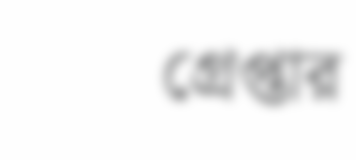গ্রেপ্তার